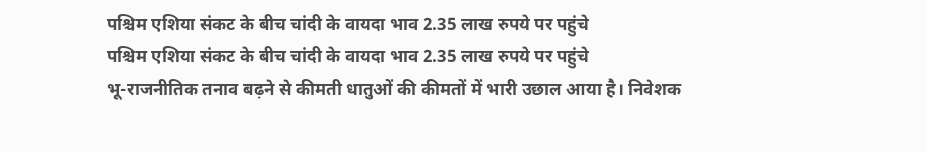पश्चिम एशिया संकट के बीच चांदी के वायदा भाव 2.35 लाख रुपये पर पहुंचे
पश्चिम एशिया संकट के बीच चांदी के वायदा भाव 2.35 लाख रुपये पर पहुंचे
भू-राजनीतिक तनाव बढ़ने से कीमती धातुओं की कीमतों में भारी उछाल आया है। निवेशक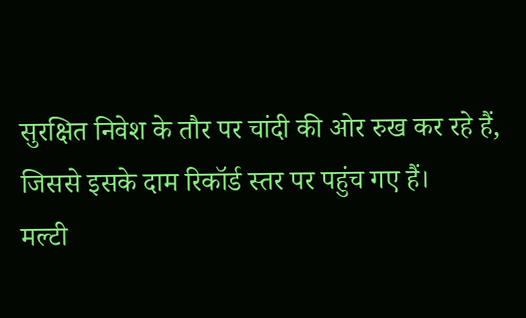सुरक्षित निवेश के तौर पर चांदी की ओर रुख कर रहे हैं, जिससे इसके दाम रिकॉर्ड स्तर पर पहुंच गए हैं।
मल्टी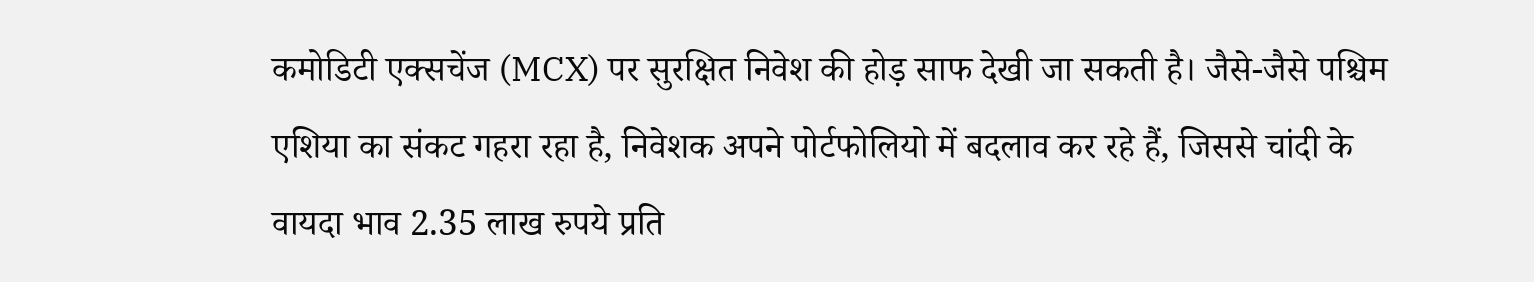कमोडिटी एक्सचेंज (MCX) पर सुरक्षित निवेश की होड़ साफ देखी जा सकती है। जैसे-जैसे पश्चिम एशिया का संकट गहरा रहा है, निवेशक अपने पोर्टफोलियो में बदलाव कर रहे हैं, जिससे चांदी के वायदा भाव 2.35 लाख रुपये प्रति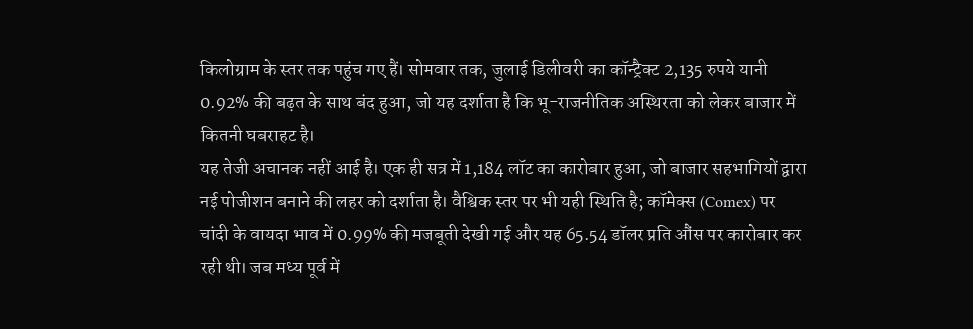किलोग्राम के स्तर तक पहुंच गए हैं। सोमवार तक, जुलाई डिलीवरी का कॉन्ट्रैक्ट 2,135 रुपये यानी 0.92% की बढ़त के साथ बंद हुआ, जो यह दर्शाता है कि भू-राजनीतिक अस्थिरता को लेकर बाजार में कितनी घबराहट है।
यह तेजी अचानक नहीं आई है। एक ही सत्र में 1,184 लॉट का कारोबार हुआ, जो बाजार सहभागियों द्वारा नई पोजीशन बनाने की लहर को दर्शाता है। वैश्विक स्तर पर भी यही स्थिति है; कॉमेक्स (Comex) पर चांदी के वायदा भाव में 0.99% की मजबूती देखी गई और यह 65.54 डॉलर प्रति औंस पर कारोबार कर रही थी। जब मध्य पूर्व में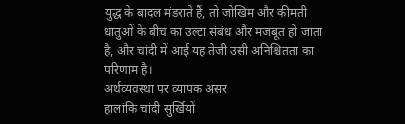युद्ध के बादल मंडराते हैं, तो जोखिम और कीमती धातुओं के बीच का उल्टा संबंध और मजबूत हो जाता है, और चांदी में आई यह तेजी उसी अनिश्चितता का परिणाम है।
अर्थव्यवस्था पर व्यापक असर
हालांकि चांदी सुर्खियों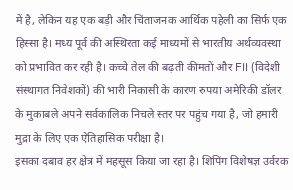में है, लेकिन यह एक बड़ी और चिंताजनक आर्थिक पहेली का सिर्फ एक हिस्सा है। मध्य पूर्व की अस्थिरता कई माध्यमों से भारतीय अर्थव्यवस्था को प्रभावित कर रही है। कच्चे तेल की बढ़ती कीमतों और FII (विदेशी संस्थागत निवेशकों) की भारी निकासी के कारण रुपया अमेरिकी डॉलर के मुकाबले अपने सर्वकालिक निचले स्तर पर पहुंच गया है, जो हमारी मुद्रा के लिए एक ऐतिहासिक परीक्षा है।
इसका दबाव हर क्षेत्र में महसूस किया जा रहा है। शिपिंग विशेषज्ञ उर्वरक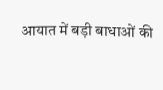आयात में बड़ी बाधाओं की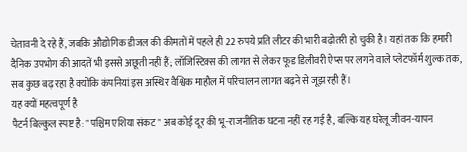चेतावनी दे रहे हैं, जबकि औद्योगिक डीजल की कीमतों में पहले ही 22 रुपये प्रति लीटर की भारी बढ़ोतरी हो चुकी है। यहां तक कि हमारी दैनिक उपभोग की आदतें भी इससे अछूती नहीं हैं; लॉजिस्टिक्स की लागत से लेकर फूड डिलीवरी ऐप्स पर लगने वाले प्लेटफॉर्म शुल्क तक, सब कुछ बढ़ रहा है क्योंकि कंपनियां इस अस्थिर वैश्विक माहौल में परिचालन लागत बढ़ने से जूझ रही हैं।
यह क्यों महत्वपूर्ण है
पैटर्न बिल्कुल स्पष्ट है: "पश्चिम एशिया संकट" अब कोई दूर की भू-राजनीतिक घटना नहीं रह गई है, बल्कि यह घरेलू जीवन-यापन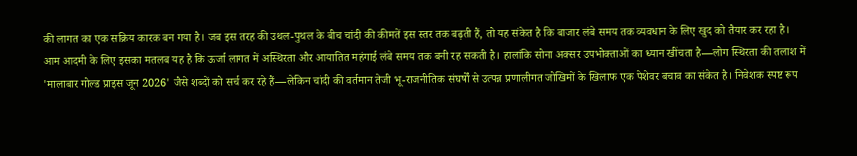की लागत का एक सक्रिय कारक बन गया है। जब इस तरह की उथल-पुथल के बीच चांदी की कीमतें इस स्तर तक बढ़ती हैं, तो यह संकेत है कि बाजार लंबे समय तक व्यवधान के लिए खुद को तैयार कर रहा है।
आम आदमी के लिए इसका मतलब यह है कि ऊर्जा लागत में अस्थिरता और आयातित महंगाई लंबे समय तक बनी रह सकती है। हालांकि सोना अक्सर उपभोक्ताओं का ध्यान खींचता है—लोग स्थिरता की तलाश में 'मालाबार गोल्ड प्राइस जून 2026' जैसे शब्दों को सर्च कर रहे हैं—लेकिन चांदी की वर्तमान तेजी भू-राजनीतिक संघर्षों से उत्पन्न प्रणालीगत जोखिमों के खिलाफ एक पेशेवर बचाव का संकेत है। निवेशक स्पष्ट रूप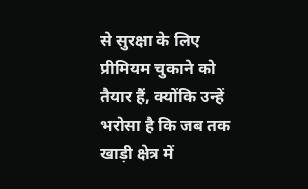से सुरक्षा के लिए प्रीमियम चुकाने को तैयार हैं, क्योंकि उन्हें भरोसा है कि जब तक खाड़ी क्षेत्र में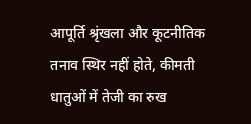आपूर्ति श्रृंखला और कूटनीतिक तनाव स्थिर नहीं होते, कीमती धातुओं में तेजी का रुख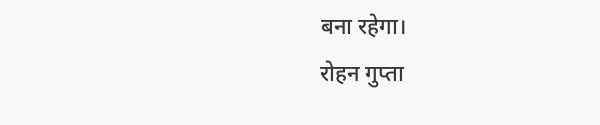बना रहेगा।
रोहन गुप्ता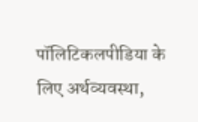पॉलिटिकलपीडिया के लिए अर्थव्यवस्था,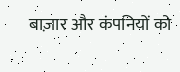बाज़ार और कंपनियों को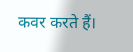कवर करते हैं।